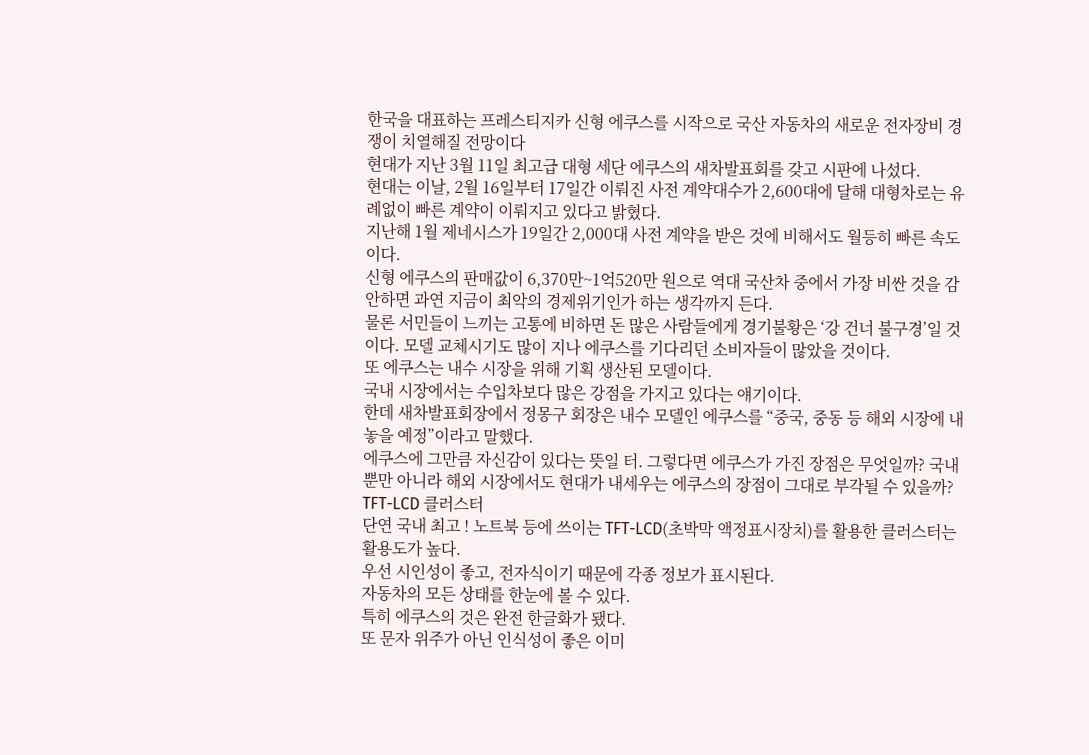한국을 대표하는 프레스티지카 신형 에쿠스를 시작으로 국산 자동차의 새로운 전자장비 경쟁이 치열해질 전망이다
현대가 지난 3월 11일 최고급 대형 세단 에쿠스의 새차발표회를 갖고 시판에 나섰다.
현대는 이날, 2월 16일부터 17일간 이뤄진 사전 계약대수가 2,600대에 달해 대형차로는 유례없이 빠른 계약이 이뤄지고 있다고 밝혔다.
지난해 1월 제네시스가 19일간 2,000대 사전 계약을 받은 것에 비해서도 월등히 빠른 속도이다.
신형 에쿠스의 판매값이 6,370만~1억520만 원으로 역대 국산차 중에서 가장 비싼 것을 감안하면 과연 지금이 최악의 경제위기인가 하는 생각까지 든다.
물론 서민들이 느끼는 고통에 비하면 돈 많은 사람들에게 경기불황은 ‘강 건너 불구경’일 것이다. 모델 교체시기도 많이 지나 에쿠스를 기다리던 소비자들이 많았을 것이다.
또 에쿠스는 내수 시장을 위해 기획 생산된 모델이다.
국내 시장에서는 수입차보다 많은 강점을 가지고 있다는 얘기이다.
한데 새차발표회장에서 정몽구 회장은 내수 모델인 에쿠스를 “중국, 중동 등 해외 시장에 내놓을 예정”이라고 말했다.
에쿠스에 그만큼 자신감이 있다는 뜻일 터. 그렇다면 에쿠스가 가진 장점은 무엇일까? 국내뿐만 아니라 해외 시장에서도 현대가 내세우는 에쿠스의 장점이 그대로 부각될 수 있을까?
TFT-LCD 클러스터
단연 국내 최고 ! 노트북 등에 쓰이는 TFT-LCD(초박막 액정표시장치)를 활용한 클러스터는 활용도가 높다.
우선 시인성이 좋고, 전자식이기 때문에 각종 정보가 표시된다.
자동차의 모든 상태를 한눈에 볼 수 있다.
특히 에쿠스의 것은 완전 한글화가 됐다.
또 문자 위주가 아닌 인식성이 좋은 이미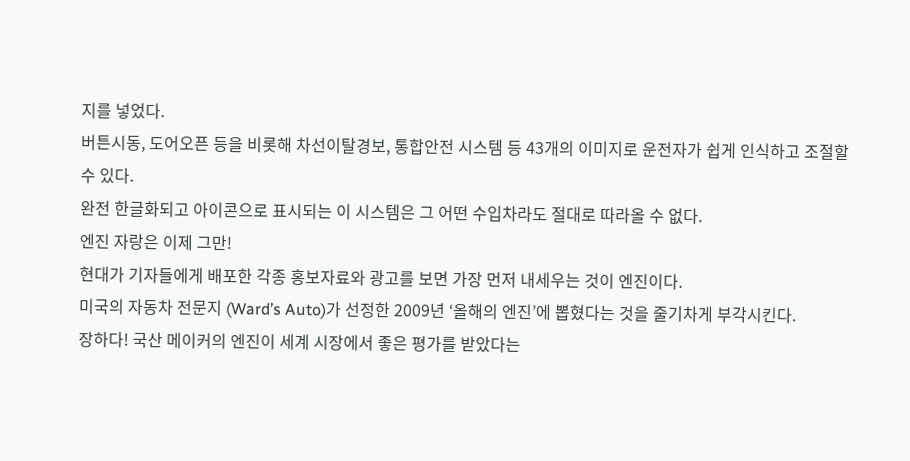지를 넣었다.
버튼시동, 도어오픈 등을 비롯해 차선이탈경보, 통합안전 시스템 등 43개의 이미지로 운전자가 쉽게 인식하고 조절할 수 있다.
완전 한글화되고 아이콘으로 표시되는 이 시스템은 그 어떤 수입차라도 절대로 따라올 수 없다.
엔진 자랑은 이제 그만!
현대가 기자들에게 배포한 각종 홍보자료와 광고를 보면 가장 먼저 내세우는 것이 엔진이다.
미국의 자동차 전문지 (Ward’s Auto)가 선정한 2009년 ‘올해의 엔진’에 뽑혔다는 것을 줄기차게 부각시킨다.
장하다! 국산 메이커의 엔진이 세계 시장에서 좋은 평가를 받았다는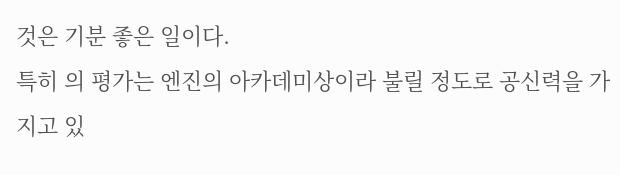것은 기분 좋은 일이다.
특히 의 평가는 엔진의 아카데미상이라 불릴 정도로 공신력을 가지고 있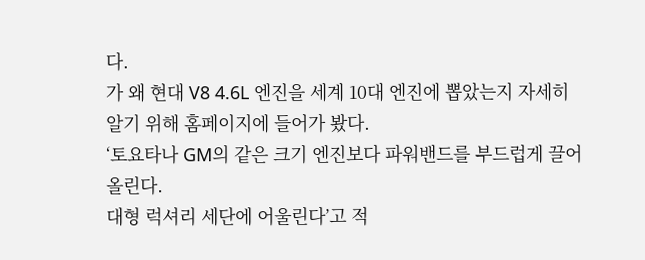다.
가 왜 현대 V8 4.6L 엔진을 세계 10대 엔진에 뽑았는지 자세히 알기 위해 홈페이지에 들어가 봤다.
‘토요타나 GM의 같은 크기 엔진보다 파워밴드를 부드럽게 끌어 올린다.
대형 럭셔리 세단에 어울린다’고 적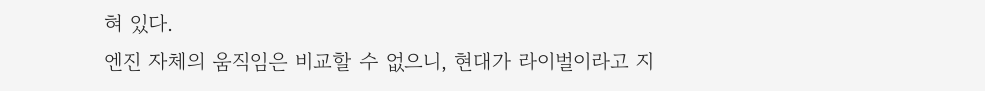혀 있다.
엔진 자체의 움직임은 비교할 수 없으니, 현대가 라이벌이라고 지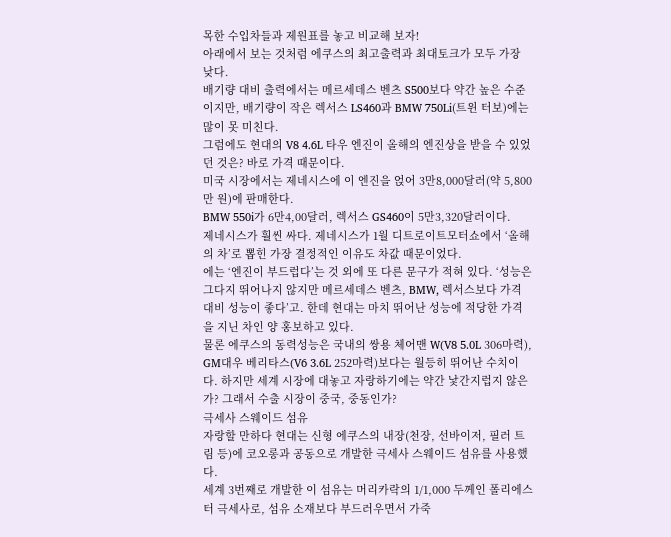목한 수입차들과 제원표를 놓고 비교해 보자!
아래에서 보는 것처럼 에쿠스의 최고출력과 최대토크가 모두 가장 낮다.
배기량 대비 출력에서는 메르세데스 벤츠 S500보다 약간 높은 수준이지만, 배기량이 작은 렉서스 LS460과 BMW 750Li(트윈 터보)에는 많이 못 미친다.
그럼에도 현대의 V8 4.6L 타우 엔진이 올해의 엔진상을 받을 수 있었던 것은? 바로 가격 때문이다.
미국 시장에서는 제네시스에 이 엔진을 얹어 3만8,000달러(약 5,800만 원)에 판매한다.
BMW 550i가 6만4,00달러, 렉서스 GS460이 5만3,320달러이다.
제네시스가 훨씬 싸다. 제네시스가 1월 디트로이트모터쇼에서 ‘올해의 차’로 뽑힌 가장 결정적인 이유도 차값 때문이었다.
에는 ‘엔진이 부드럽다’는 것 외에 또 다른 문구가 적혀 있다. ‘성능은 그다지 뛰어나지 않지만 메르세데스 벤츠, BMW, 렉서스보다 가격 대비 성능이 좋다’고. 한데 현대는 마치 뛰어난 성능에 적당한 가격을 지닌 차인 양 홍보하고 있다.
물론 에쿠스의 동력성능은 국내의 쌍용 체어맨 W(V8 5.0L 306마력), GM대우 베리타스(V6 3.6L 252마력)보다는 월등히 뛰어난 수치이다. 하지만 세계 시장에 대놓고 자랑하기에는 약간 낯간지럽지 않은가? 그래서 수출 시장이 중국, 중동인가?
극세사 스웨이드 섬유
자랑할 만하다 현대는 신형 에쿠스의 내장(천장, 선바이저, 필러 트림 등)에 코오롱과 공동으로 개발한 극세사 스웨이드 섬유를 사용했다.
세계 3번째로 개발한 이 섬유는 머리카락의 1/1,000 두께인 폴리에스터 극세사로, 섬유 소재보다 부드러우면서 가죽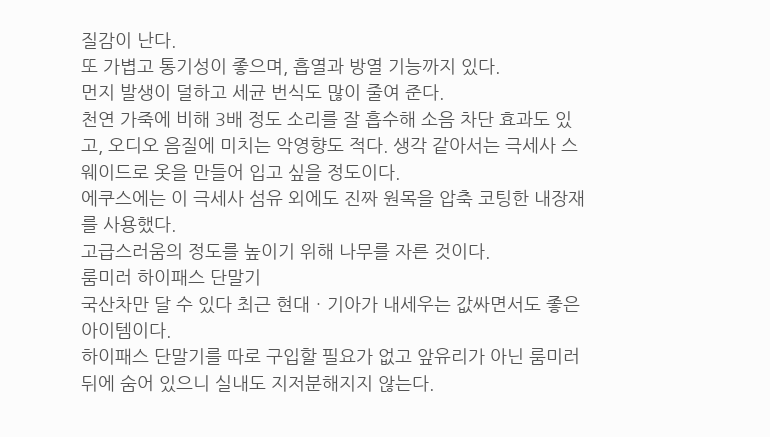질감이 난다.
또 가볍고 통기성이 좋으며, 흡열과 방열 기능까지 있다.
먼지 발생이 덜하고 세균 번식도 많이 줄여 준다.
천연 가죽에 비해 3배 정도 소리를 잘 흡수해 소음 차단 효과도 있고, 오디오 음질에 미치는 악영향도 적다. 생각 같아서는 극세사 스웨이드로 옷을 만들어 입고 싶을 정도이다.
에쿠스에는 이 극세사 섬유 외에도 진짜 원목을 압축 코팅한 내장재를 사용했다.
고급스러움의 정도를 높이기 위해 나무를 자른 것이다.
룸미러 하이패스 단말기
국산차만 달 수 있다 최근 현대ㆍ기아가 내세우는 값싸면서도 좋은 아이템이다.
하이패스 단말기를 따로 구입할 필요가 없고 앞유리가 아닌 룸미러 뒤에 숨어 있으니 실내도 지저분해지지 않는다.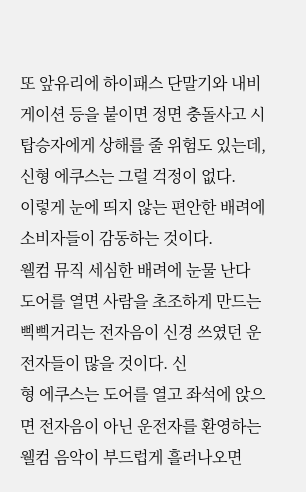또 앞유리에 하이패스 단말기와 내비게이션 등을 붙이면 정면 충돌사고 시 탑승자에게 상해를 줄 위험도 있는데, 신형 에쿠스는 그럴 걱정이 없다.
이렇게 눈에 띄지 않는 편안한 배려에 소비자들이 감동하는 것이다.
웰컴 뮤직 세심한 배려에 눈물 난다
도어를 열면 사람을 초조하게 만드는 삑삑거리는 전자음이 신경 쓰였던 운전자들이 많을 것이다. 신
형 에쿠스는 도어를 열고 좌석에 앉으면 전자음이 아닌 운전자를 환영하는 웰컴 음악이 부드럽게 흘러나오면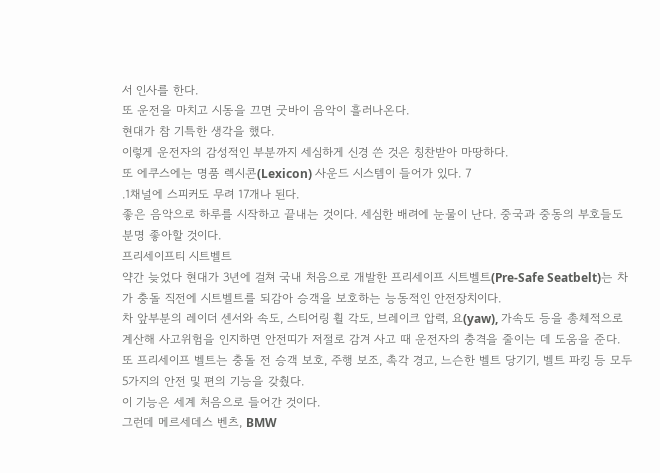서 인사를 한다.
또 운전을 마치고 시동을 끄면 굿바이 음악이 흘러나온다.
현대가 참 기특한 생각을 했다.
이렇게 운전자의 감성적인 부분까지 세심하게 신경 쓴 것은 칭찬받아 마땅하다.
또 에쿠스에는 명품 렉시콘(Lexicon) 사운드 시스템이 들어가 있다. 7
.1채널에 스피커도 무려 17개나 된다.
좋은 음악으로 하루를 시작하고 끝내는 것이다. 세심한 배려에 눈물이 난다. 중국과 중동의 부호들도 분명 좋아할 것이다.
프리세이프티 시트벨트
약간 늦었다 현대가 3년에 걸쳐 국내 처음으로 개발한 프리세이프 시트벨트(Pre-Safe Seatbelt)는 차가 충돌 직전에 시트벨트를 되감아 승객을 보호하는 능동적인 안전장치이다.
차 앞부분의 레이더 센서와 속도, 스티어링 휠 각도, 브레이크 압력, 요(yaw), 가속도 등을 총체적으로 계산해 사고위험을 인지하면 안전띠가 저절로 감겨 사고 때 운전자의 충격을 줄이는 데 도움을 준다.
또 프리세이프 벨트는 충돌 전 승객 보호, 주행 보조, 촉각 경고, 느슨한 벨트 당기기, 벨트 파킹 등 모두 5가지의 안전 및 편의 기능을 갖췄다.
이 기능은 세계 처음으로 들어간 것이다.
그런데 메르세데스 벤츠, BMW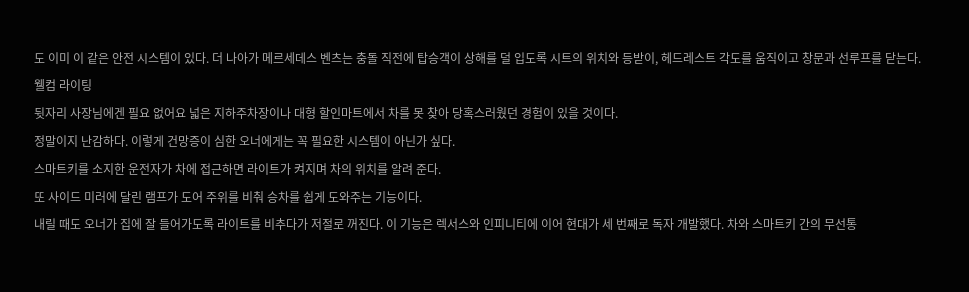도 이미 이 같은 안전 시스템이 있다. 더 나아가 메르세데스 벤츠는 충돌 직전에 탑승객이 상해를 덜 입도록 시트의 위치와 등받이, 헤드레스트 각도를 움직이고 창문과 선루프를 닫는다.
웰컴 라이팅
뒷자리 사장님에겐 필요 없어요 넓은 지하주차장이나 대형 할인마트에서 차를 못 찾아 당혹스러웠던 경험이 있을 것이다.
정말이지 난감하다. 이렇게 건망증이 심한 오너에게는 꼭 필요한 시스템이 아닌가 싶다.
스마트키를 소지한 운전자가 차에 접근하면 라이트가 켜지며 차의 위치를 알려 준다.
또 사이드 미러에 달린 램프가 도어 주위를 비춰 승차를 쉽게 도와주는 기능이다.
내릴 때도 오너가 집에 잘 들어가도록 라이트를 비추다가 저절로 꺼진다. 이 기능은 렉서스와 인피니티에 이어 현대가 세 번째로 독자 개발했다. 차와 스마트키 간의 무선통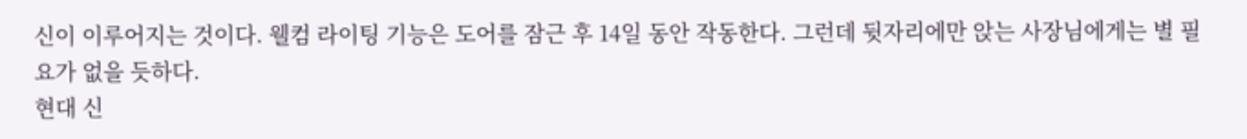신이 이루어지는 것이다. 웰컴 라이팅 기능은 도어를 잠근 후 14일 동안 작동한다. 그런데 뒷자리에만 앉는 사장님에게는 별 필요가 없을 듯하다.
현대 신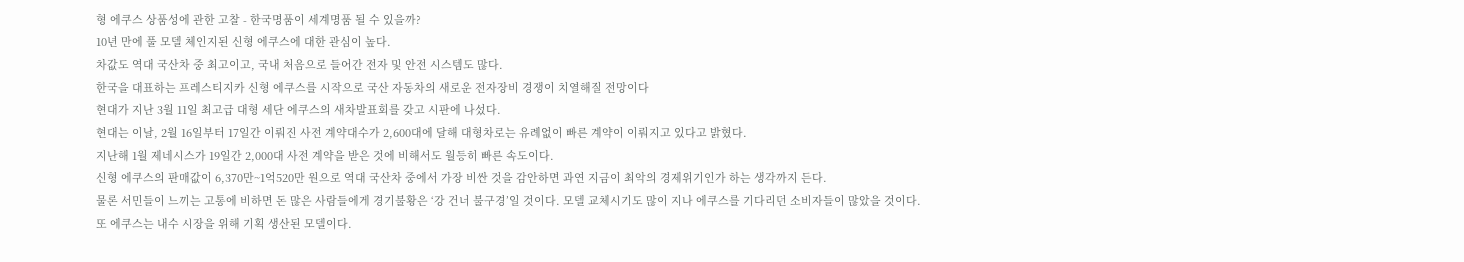형 에쿠스 상품성에 관한 고찰 - 한국명품이 세계명품 될 수 있을까?
10년 만에 풀 모델 체인지된 신형 에쿠스에 대한 관심이 높다.
차값도 역대 국산차 중 최고이고, 국내 처음으로 들어간 전자 및 안전 시스템도 많다.
한국을 대표하는 프레스티지카 신형 에쿠스를 시작으로 국산 자동차의 새로운 전자장비 경쟁이 치열해질 전망이다
현대가 지난 3월 11일 최고급 대형 세단 에쿠스의 새차발표회를 갖고 시판에 나섰다.
현대는 이날, 2월 16일부터 17일간 이뤄진 사전 계약대수가 2,600대에 달해 대형차로는 유례없이 빠른 계약이 이뤄지고 있다고 밝혔다.
지난해 1월 제네시스가 19일간 2,000대 사전 계약을 받은 것에 비해서도 월등히 빠른 속도이다.
신형 에쿠스의 판매값이 6,370만~1억520만 원으로 역대 국산차 중에서 가장 비싼 것을 감안하면 과연 지금이 최악의 경제위기인가 하는 생각까지 든다.
물론 서민들이 느끼는 고통에 비하면 돈 많은 사람들에게 경기불황은 ‘강 건너 불구경’일 것이다. 모델 교체시기도 많이 지나 에쿠스를 기다리던 소비자들이 많았을 것이다.
또 에쿠스는 내수 시장을 위해 기획 생산된 모델이다.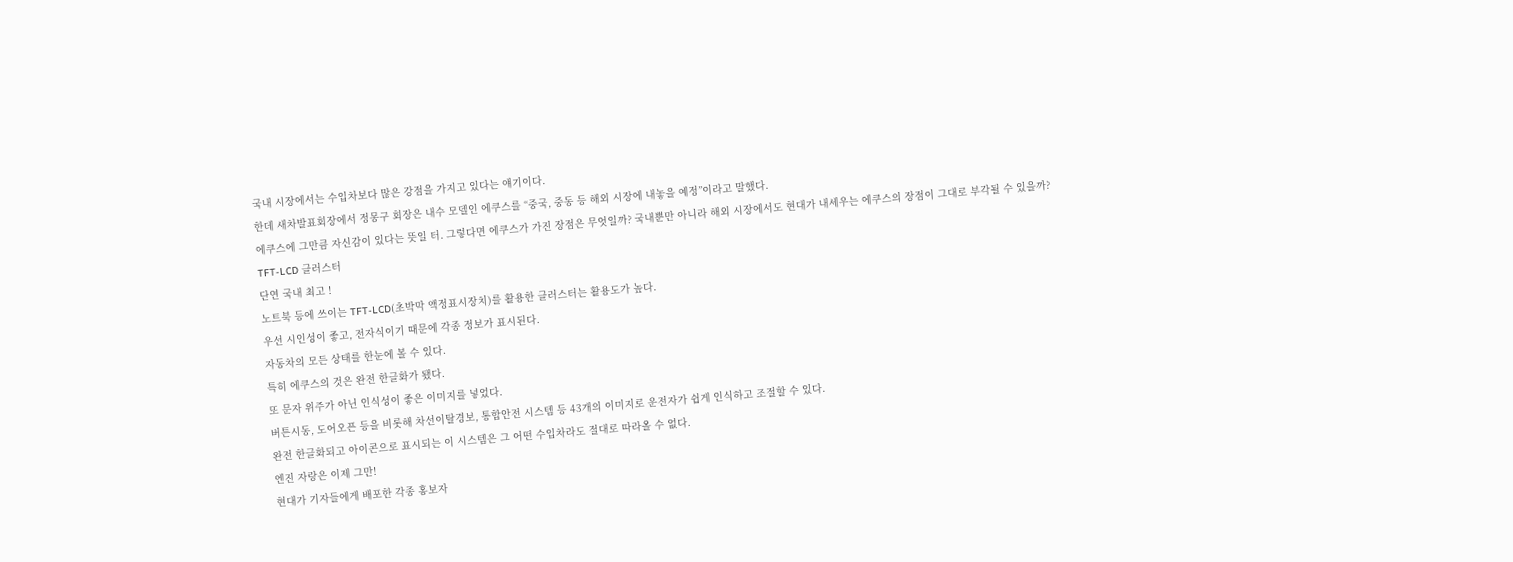국내 시장에서는 수입차보다 많은 강점을 가지고 있다는 얘기이다.
한데 새차발표회장에서 정몽구 회장은 내수 모델인 에쿠스를 “중국, 중동 등 해외 시장에 내놓을 예정”이라고 말했다.
에쿠스에 그만큼 자신감이 있다는 뜻일 터. 그렇다면 에쿠스가 가진 장점은 무엇일까? 국내뿐만 아니라 해외 시장에서도 현대가 내세우는 에쿠스의 장점이 그대로 부각될 수 있을까?
TFT-LCD 클러스터
단연 국내 최고 !
노트북 등에 쓰이는 TFT-LCD(초박막 액정표시장치)를 활용한 클러스터는 활용도가 높다.
우선 시인성이 좋고, 전자식이기 때문에 각종 정보가 표시된다.
자동차의 모든 상태를 한눈에 볼 수 있다.
특히 에쿠스의 것은 완전 한글화가 됐다.
또 문자 위주가 아닌 인식성이 좋은 이미지를 넣었다.
버튼시동, 도어오픈 등을 비롯해 차선이탈경보, 통합안전 시스템 등 43개의 이미지로 운전자가 쉽게 인식하고 조절할 수 있다.
완전 한글화되고 아이콘으로 표시되는 이 시스템은 그 어떤 수입차라도 절대로 따라올 수 없다.
엔진 자랑은 이제 그만!
현대가 기자들에게 배포한 각종 홍보자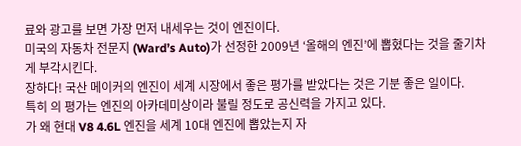료와 광고를 보면 가장 먼저 내세우는 것이 엔진이다.
미국의 자동차 전문지 (Ward’s Auto)가 선정한 2009년 ‘올해의 엔진’에 뽑혔다는 것을 줄기차게 부각시킨다.
장하다! 국산 메이커의 엔진이 세계 시장에서 좋은 평가를 받았다는 것은 기분 좋은 일이다.
특히 의 평가는 엔진의 아카데미상이라 불릴 정도로 공신력을 가지고 있다.
가 왜 현대 V8 4.6L 엔진을 세계 10대 엔진에 뽑았는지 자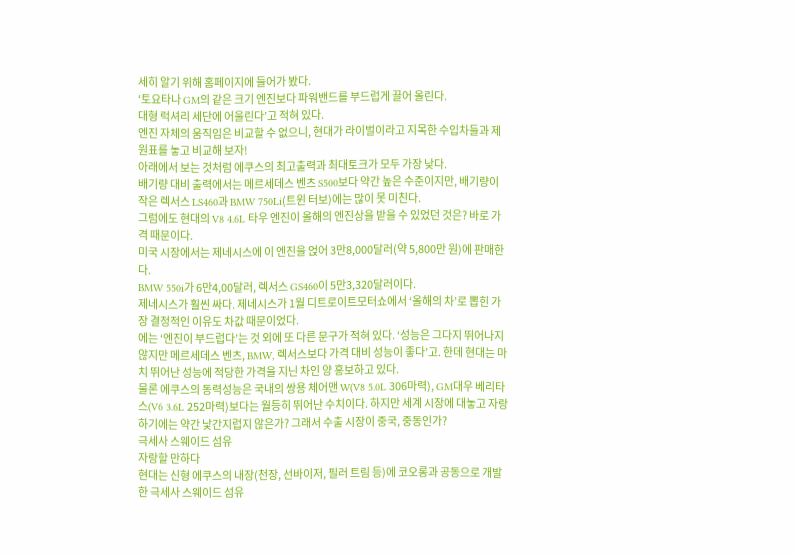세히 알기 위해 홈페이지에 들어가 봤다.
‘토요타나 GM의 같은 크기 엔진보다 파워밴드를 부드럽게 끌어 올린다.
대형 럭셔리 세단에 어울린다’고 적혀 있다.
엔진 자체의 움직임은 비교할 수 없으니, 현대가 라이벌이라고 지목한 수입차들과 제원표를 놓고 비교해 보자!
아래에서 보는 것처럼 에쿠스의 최고출력과 최대토크가 모두 가장 낮다.
배기량 대비 출력에서는 메르세데스 벤츠 S500보다 약간 높은 수준이지만, 배기량이 작은 렉서스 LS460과 BMW 750Li(트윈 터보)에는 많이 못 미친다.
그럼에도 현대의 V8 4.6L 타우 엔진이 올해의 엔진상을 받을 수 있었던 것은? 바로 가격 때문이다.
미국 시장에서는 제네시스에 이 엔진을 얹어 3만8,000달러(약 5,800만 원)에 판매한다.
BMW 550i가 6만4,00달러, 렉서스 GS460이 5만3,320달러이다.
제네시스가 훨씬 싸다. 제네시스가 1월 디트로이트모터쇼에서 ‘올해의 차’로 뽑힌 가장 결정적인 이유도 차값 때문이었다.
에는 ‘엔진이 부드럽다’는 것 외에 또 다른 문구가 적혀 있다. ‘성능은 그다지 뛰어나지 않지만 메르세데스 벤츠, BMW, 렉서스보다 가격 대비 성능이 좋다’고. 한데 현대는 마치 뛰어난 성능에 적당한 가격을 지닌 차인 양 홍보하고 있다.
물론 에쿠스의 동력성능은 국내의 쌍용 체어맨 W(V8 5.0L 306마력), GM대우 베리타스(V6 3.6L 252마력)보다는 월등히 뛰어난 수치이다. 하지만 세계 시장에 대놓고 자랑하기에는 약간 낯간지럽지 않은가? 그래서 수출 시장이 중국, 중동인가?
극세사 스웨이드 섬유
자랑할 만하다
현대는 신형 에쿠스의 내장(천장, 선바이저, 필러 트림 등)에 코오롱과 공동으로 개발한 극세사 스웨이드 섬유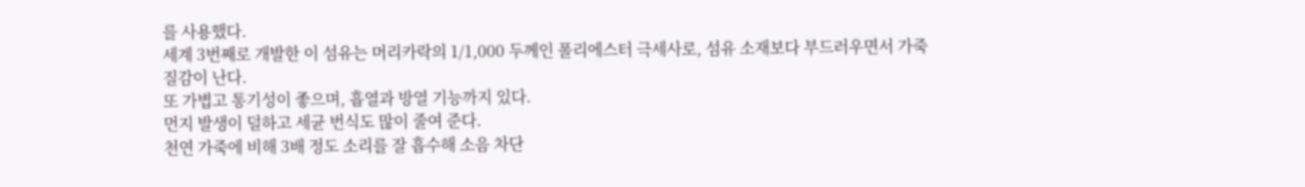를 사용했다.
세계 3번째로 개발한 이 섬유는 머리카락의 1/1,000 두께인 폴리에스터 극세사로, 섬유 소재보다 부드러우면서 가죽 질감이 난다.
또 가볍고 통기성이 좋으며, 흡열과 방열 기능까지 있다.
먼지 발생이 덜하고 세균 번식도 많이 줄여 준다.
천연 가죽에 비해 3배 정도 소리를 잘 흡수해 소음 차단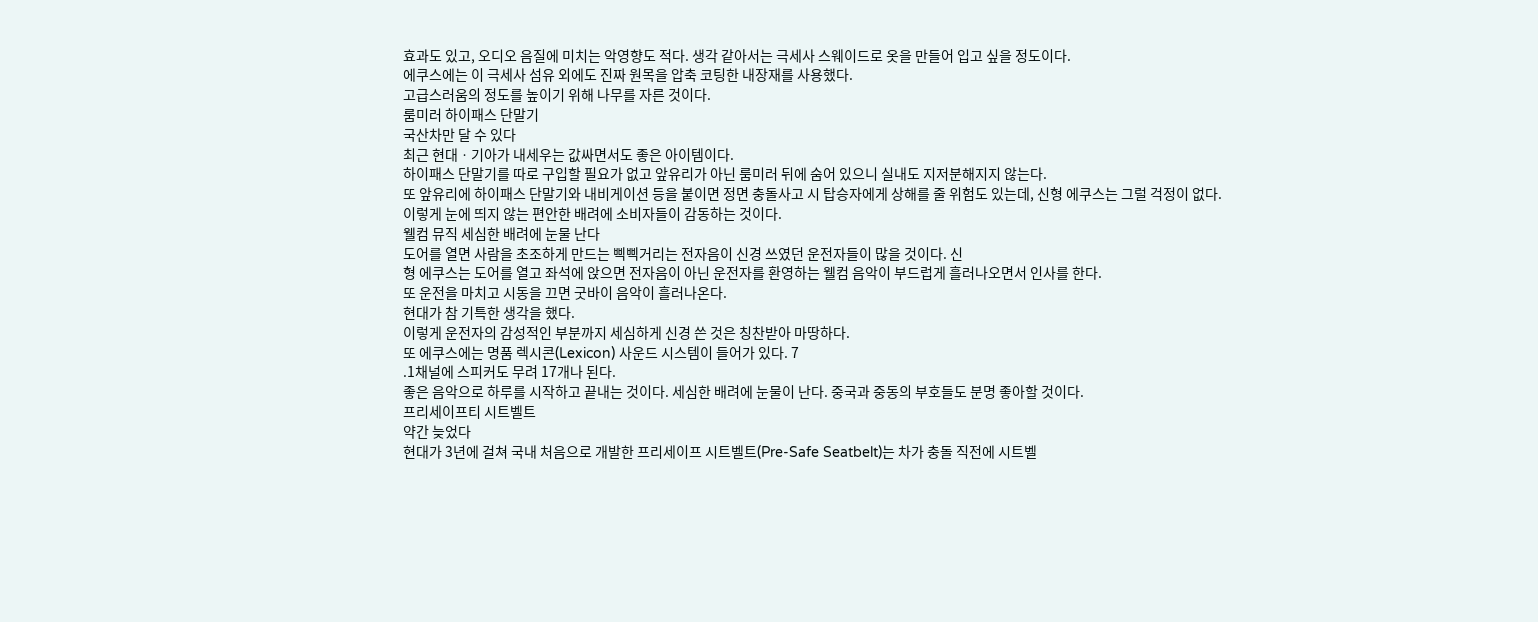효과도 있고, 오디오 음질에 미치는 악영향도 적다. 생각 같아서는 극세사 스웨이드로 옷을 만들어 입고 싶을 정도이다.
에쿠스에는 이 극세사 섬유 외에도 진짜 원목을 압축 코팅한 내장재를 사용했다.
고급스러움의 정도를 높이기 위해 나무를 자른 것이다.
룸미러 하이패스 단말기
국산차만 달 수 있다
최근 현대ㆍ기아가 내세우는 값싸면서도 좋은 아이템이다.
하이패스 단말기를 따로 구입할 필요가 없고 앞유리가 아닌 룸미러 뒤에 숨어 있으니 실내도 지저분해지지 않는다.
또 앞유리에 하이패스 단말기와 내비게이션 등을 붙이면 정면 충돌사고 시 탑승자에게 상해를 줄 위험도 있는데, 신형 에쿠스는 그럴 걱정이 없다.
이렇게 눈에 띄지 않는 편안한 배려에 소비자들이 감동하는 것이다.
웰컴 뮤직 세심한 배려에 눈물 난다
도어를 열면 사람을 초조하게 만드는 삑삑거리는 전자음이 신경 쓰였던 운전자들이 많을 것이다. 신
형 에쿠스는 도어를 열고 좌석에 앉으면 전자음이 아닌 운전자를 환영하는 웰컴 음악이 부드럽게 흘러나오면서 인사를 한다.
또 운전을 마치고 시동을 끄면 굿바이 음악이 흘러나온다.
현대가 참 기특한 생각을 했다.
이렇게 운전자의 감성적인 부분까지 세심하게 신경 쓴 것은 칭찬받아 마땅하다.
또 에쿠스에는 명품 렉시콘(Lexicon) 사운드 시스템이 들어가 있다. 7
.1채널에 스피커도 무려 17개나 된다.
좋은 음악으로 하루를 시작하고 끝내는 것이다. 세심한 배려에 눈물이 난다. 중국과 중동의 부호들도 분명 좋아할 것이다.
프리세이프티 시트벨트
약간 늦었다
현대가 3년에 걸쳐 국내 처음으로 개발한 프리세이프 시트벨트(Pre-Safe Seatbelt)는 차가 충돌 직전에 시트벨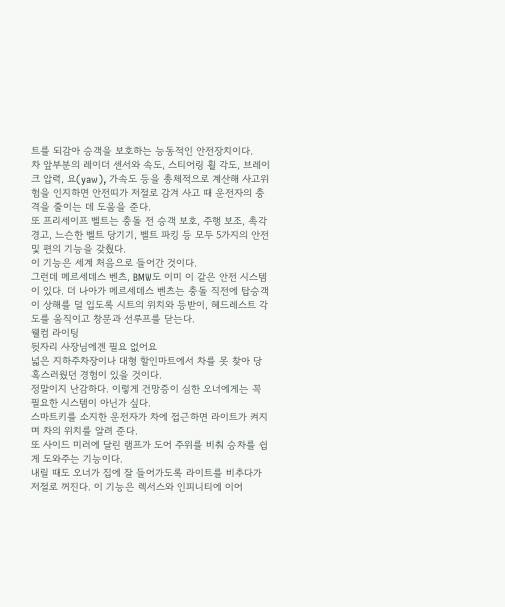트를 되감아 승객을 보호하는 능동적인 안전장치이다.
차 앞부분의 레이더 센서와 속도, 스티어링 휠 각도, 브레이크 압력, 요(yaw), 가속도 등을 총체적으로 계산해 사고위험을 인지하면 안전띠가 저절로 감겨 사고 때 운전자의 충격을 줄이는 데 도움을 준다.
또 프리세이프 벨트는 충돌 전 승객 보호, 주행 보조, 촉각 경고, 느슨한 벨트 당기기, 벨트 파킹 등 모두 5가지의 안전 및 편의 기능을 갖췄다.
이 기능은 세계 처음으로 들어간 것이다.
그런데 메르세데스 벤츠, BMW도 이미 이 같은 안전 시스템이 있다. 더 나아가 메르세데스 벤츠는 충돌 직전에 탑승객이 상해를 덜 입도록 시트의 위치와 등받이, 헤드레스트 각도를 움직이고 창문과 선루프를 닫는다.
웰컴 라이팅
뒷자리 사장님에겐 필요 없어요
넓은 지하주차장이나 대형 할인마트에서 차를 못 찾아 당혹스러웠던 경험이 있을 것이다.
정말이지 난감하다. 이렇게 건망증이 심한 오너에게는 꼭 필요한 시스템이 아닌가 싶다.
스마트키를 소지한 운전자가 차에 접근하면 라이트가 켜지며 차의 위치를 알려 준다.
또 사이드 미러에 달린 램프가 도어 주위를 비춰 승차를 쉽게 도와주는 기능이다.
내릴 때도 오너가 집에 잘 들어가도록 라이트를 비추다가 저절로 꺼진다. 이 기능은 렉서스와 인피니티에 이어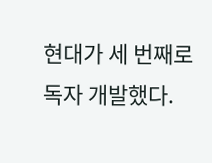현대가 세 번째로 독자 개발했다.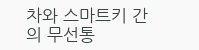차와 스마트키 간의 무선통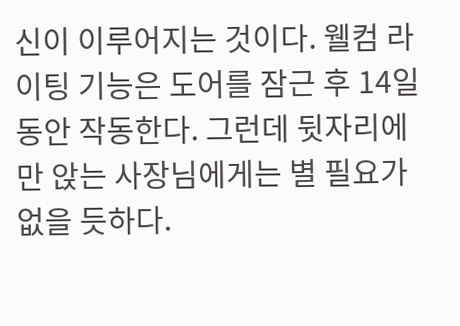신이 이루어지는 것이다. 웰컴 라이팅 기능은 도어를 잠근 후 14일 동안 작동한다. 그런데 뒷자리에만 앉는 사장님에게는 별 필요가 없을 듯하다.